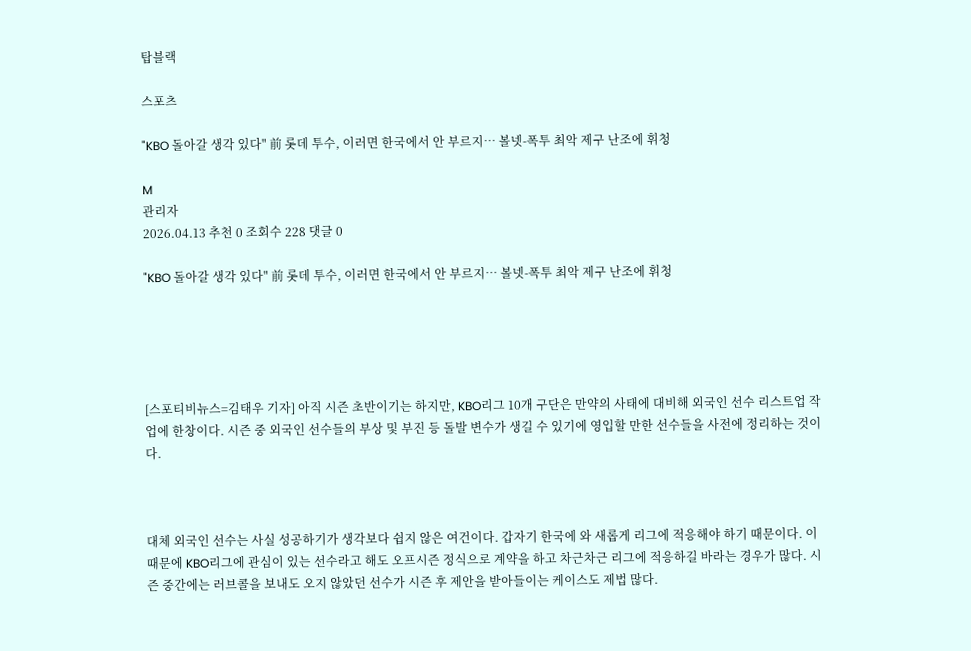탑블랙

스포츠

"KBO 돌아갈 생각 있다" 前 롯데 투수, 이러면 한국에서 안 부르지… 볼넷-폭투 최악 제구 난조에 휘청

M
관리자
2026.04.13 추천 0 조회수 228 댓글 0

"KBO 돌아갈 생각 있다" 前 롯데 투수, 이러면 한국에서 안 부르지… 볼넷-폭투 최악 제구 난조에 휘청





[스포티비뉴스=김태우 기자] 아직 시즌 초반이기는 하지만, KBO리그 10개 구단은 만약의 사태에 대비해 외국인 선수 리스트업 작업에 한창이다. 시즌 중 외국인 선수들의 부상 및 부진 등 돌발 변수가 생길 수 있기에 영입할 만한 선수들을 사전에 정리하는 것이다.



대체 외국인 선수는 사실 성공하기가 생각보다 쉽지 않은 여건이다. 갑자기 한국에 와 새롭게 리그에 적응해야 하기 때문이다. 이 때문에 KBO리그에 관심이 있는 선수라고 해도 오프시즌 정식으로 계약을 하고 차근차근 리그에 적응하길 바라는 경우가 많다. 시즌 중간에는 러브콜을 보내도 오지 않았던 선수가 시즌 후 제안을 받아들이는 케이스도 제법 많다.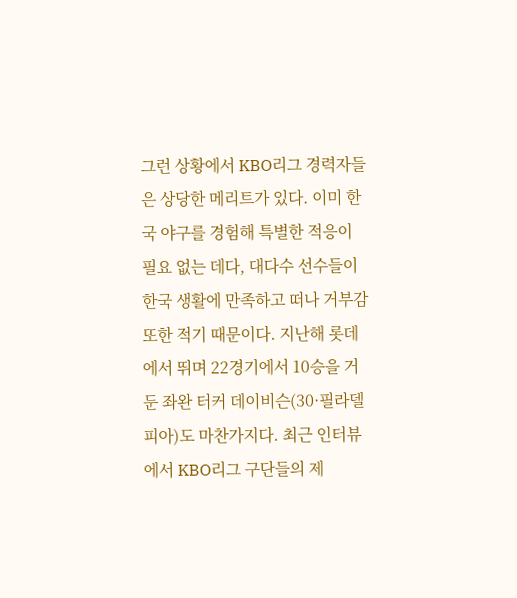그런 상황에서 KBO리그 경력자들은 상당한 메리트가 있다. 이미 한국 야구를 경험해 특별한 적응이 필요 없는 데다, 대다수 선수들이 한국 생활에 만족하고 떠나 거부감 또한 적기 때문이다. 지난해 롯데에서 뛰며 22경기에서 10승을 거둔 좌완 터커 데이비슨(30·필라델피아)도 마찬가지다. 최근 인터뷰에서 KBO리그 구단들의 제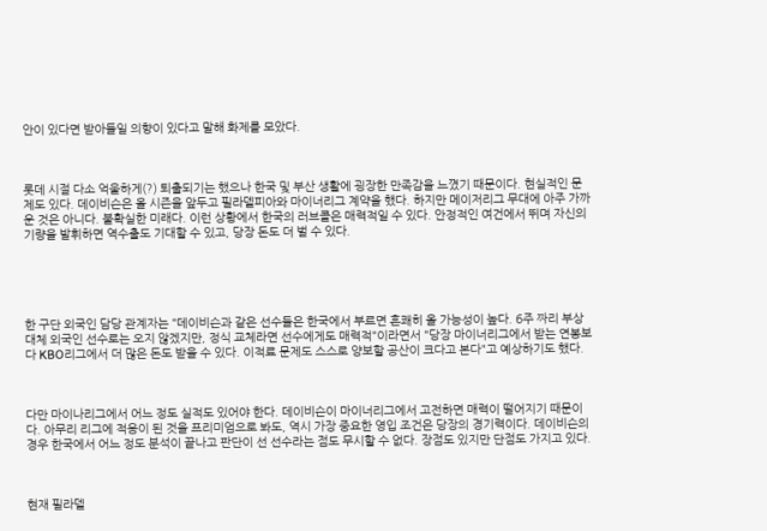안이 있다면 받아들일 의향이 있다고 말해 화제를 모았다.



롯데 시절 다소 억울하게(?) 퇴출되기는 했으나 한국 및 부산 생활에 굉장한 만족감을 느꼈기 때문이다. 현실적인 문제도 있다. 데이비슨은 올 시즌을 앞두고 필라델피아와 마이너리그 계약을 했다. 하지만 메이저리그 무대에 아주 가까운 것은 아니다. 불확실한 미래다. 이런 상황에서 한국의 러브콜은 매력적일 수 있다. 안정적인 여건에서 뛰며 자신의 기량을 발휘하면 역수출도 기대할 수 있고, 당장 돈도 더 벌 수 있다.





한 구단 외국인 담당 관계자는 "데이비슨과 같은 선수들은 한국에서 부르면 흔쾌히 올 가능성이 높다. 6주 짜리 부상 대체 외국인 선수로는 오지 않겠지만, 정식 교체라면 선수에게도 매력적"이라면서 "당장 마이너리그에서 받는 연봉보다 KBO리그에서 더 많은 돈도 받을 수 있다. 이적료 문제도 스스로 양보할 공산이 크다고 본다"고 예상하기도 했다.



다만 마이나리그에서 어느 정도 실적도 있어야 한다. 데이비슨이 마이너리그에서 고전하면 매력이 떨어지기 때문이다. 아무리 리그에 적응이 된 것을 프리미엄으로 봐도, 역시 가장 중요한 영입 조건은 당장의 경기력이다. 데이비슨의 경우 한국에서 어느 정도 분석이 끝나고 판단이 선 선수라는 점도 무시할 수 없다. 장점도 있지만 단점도 가지고 있다.



현재 필라델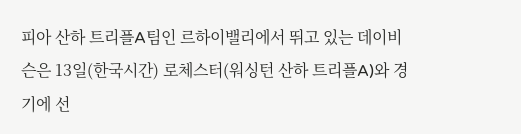피아 산하 트리플A팀인 르하이밸리에서 뛰고 있는 데이비슨은 13일(한국시간) 로체스터(워싱턴 산하 트리플A)와 경기에 선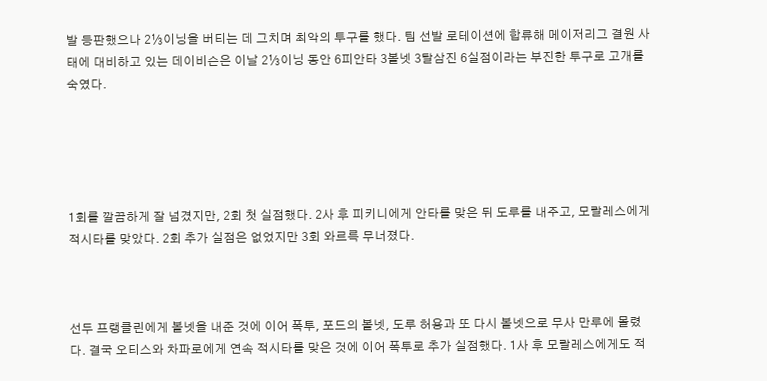발 등판했으나 2⅓이닝을 버티는 데 그치며 최악의 투구를 했다. 팀 선발 로테이션에 합류해 메이저리그 결원 사태에 대비하고 있는 데이비슨은 이날 2⅓이닝 동안 6피안타 3볼넷 3탈삼진 6실점이라는 부진한 투구로 고개를 숙였다.





1회를 깔끔하게 잘 넘겼지만, 2회 첫 실점했다. 2사 후 피키니에게 안타를 맞은 뒤 도루를 내주고, 모랄레스에게 적시타를 맞았다. 2회 추가 실점은 없었지만 3회 와르륵 무너졌다.



선두 프랭클린에게 볼넷을 내준 것에 이어 폭투, 포드의 볼넷, 도루 허용과 또 다시 볼넷으로 무사 만루에 몰렸다. 결국 오티스와 차파로에게 연속 적시타를 맞은 것에 이어 폭투로 추가 실점했다. 1사 후 모랄레스에게도 적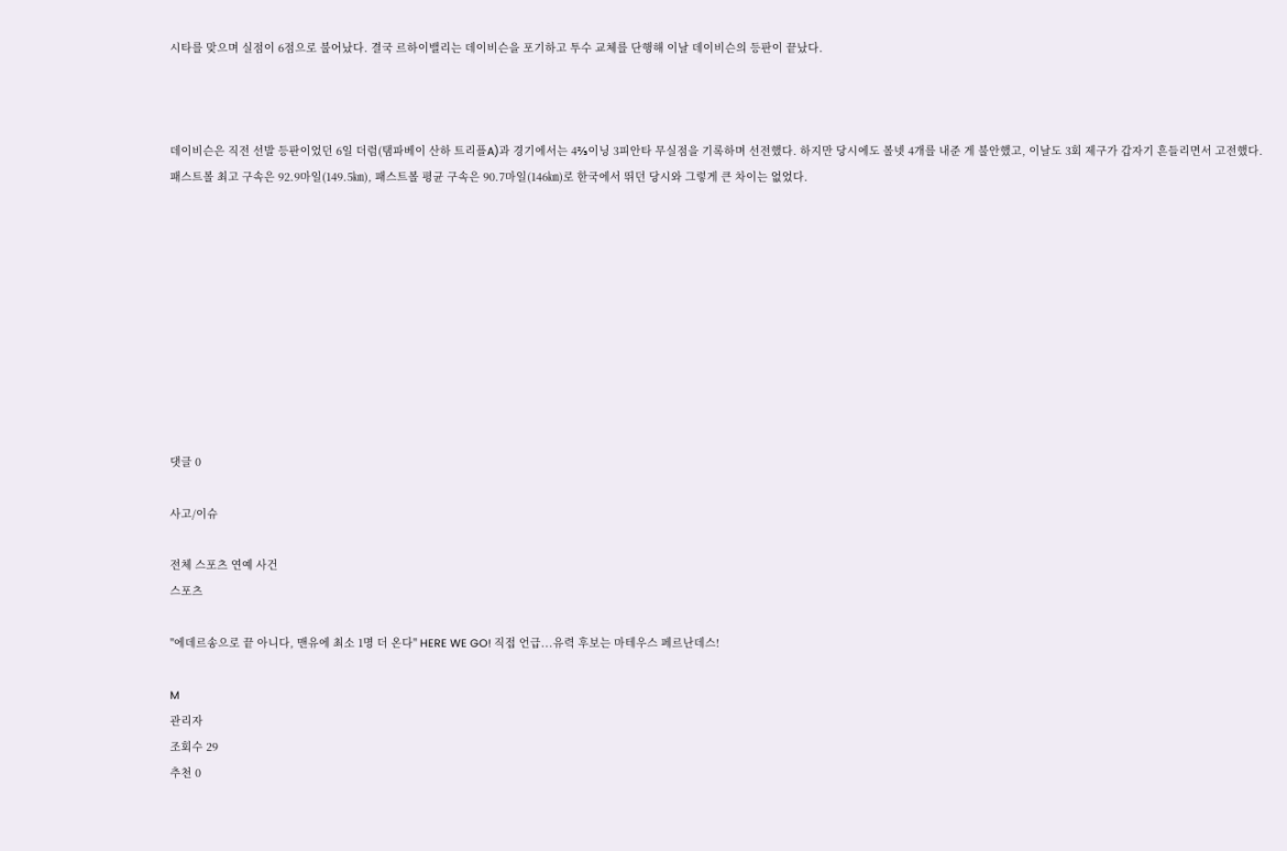시타를 맞으며 실점이 6점으로 불어났다. 결국 르하이밸리는 데이비슨을 포기하고 투수 교체를 단행해 이날 데이비슨의 등판이 끝났다.



데이비슨은 직전 선발 등판이었던 6일 더럼(탬파베이 산하 트리플A)과 경기에서는 4⅔이닝 3피안타 무실점을 기록하며 선전했다. 하지만 당시에도 볼넷 4개를 내준 게 불안했고, 이날도 3회 제구가 갑자기 흔들리면서 고전했다. 패스트볼 최고 구속은 92.9마일(149.5㎞), 패스트볼 평균 구속은 90.7마일(146㎞)로 한국에서 뛰던 당시와 그렇게 큰 차이는 없었다.










댓글 0

사고/이슈

전체 스포츠 연예 사건
스포츠

"에데르송으로 끝 아니다, 맨유에 최소 1명 더 온다" HERE WE GO! 직접 언급...유력 후보는 마테우스 페르난데스!

M
관리자
조회수 29
추천 0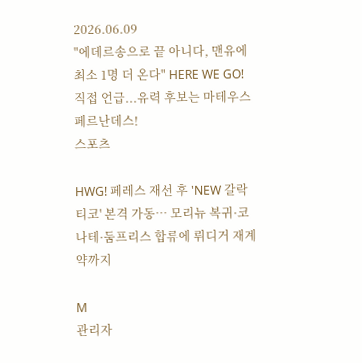2026.06.09
"에데르송으로 끝 아니다, 맨유에 최소 1명 더 온다" HERE WE GO! 직접 언급...유력 후보는 마테우스 페르난데스!
스포츠

HWG! 페레스 재선 후 'NEW 갈락티코' 본격 가동… 모리뉴 복귀·코나테·둠프리스 합류에 뤼디거 재계약까지

M
관리자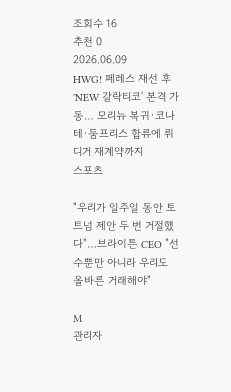조회수 16
추천 0
2026.06.09
HWG! 페레스 재선 후 'NEW 갈락티코' 본격 가동… 모리뉴 복귀·코나테·둠프리스 합류에 뤼디거 재계약까지
스포츠

"우리가 일주일 동안 토트넘 제안 두 번 거절했다"…브라이튼 CEO "선수뿐만 아니라 우리도 올바른 거래해야"

M
관리자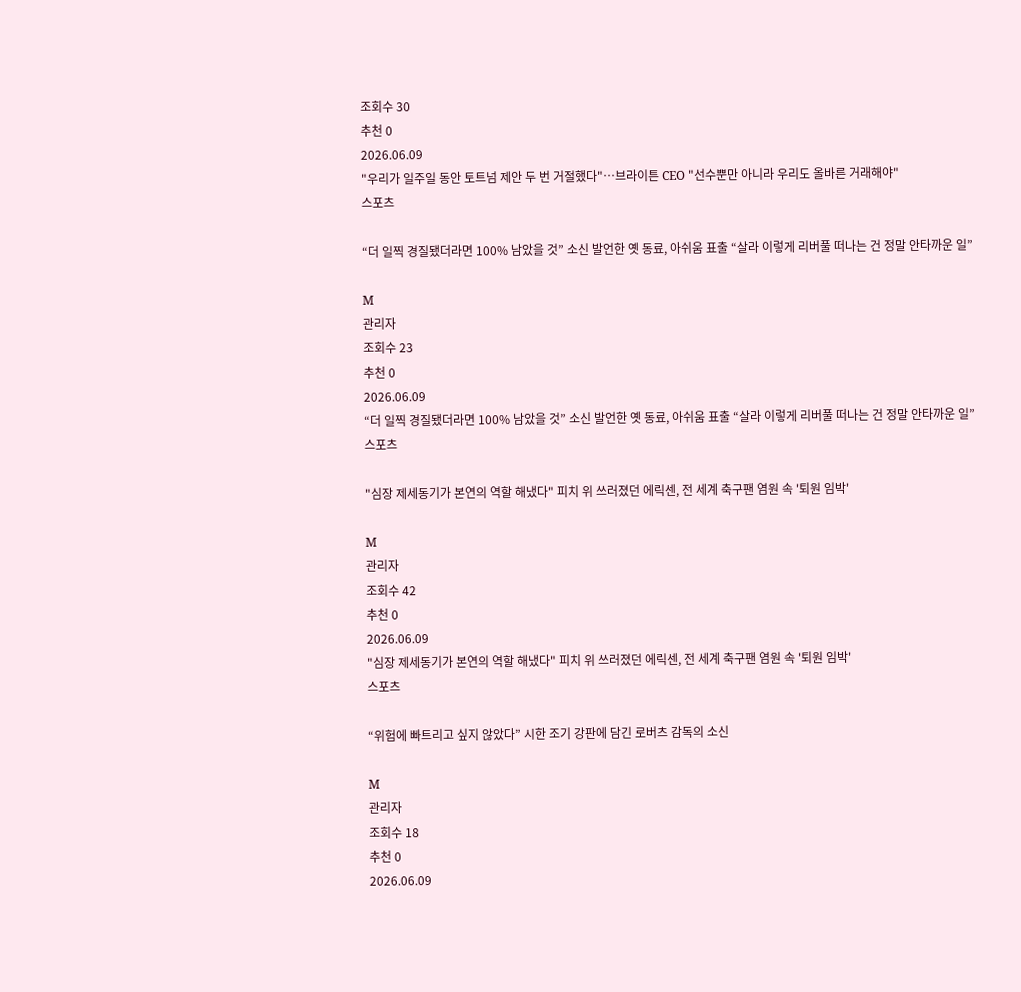조회수 30
추천 0
2026.06.09
"우리가 일주일 동안 토트넘 제안 두 번 거절했다"…브라이튼 CEO "선수뿐만 아니라 우리도 올바른 거래해야"
스포츠

“더 일찍 경질됐더라면 100% 남았을 것” 소신 발언한 옛 동료, 아쉬움 표출 “살라 이렇게 리버풀 떠나는 건 정말 안타까운 일”

M
관리자
조회수 23
추천 0
2026.06.09
“더 일찍 경질됐더라면 100% 남았을 것” 소신 발언한 옛 동료, 아쉬움 표출 “살라 이렇게 리버풀 떠나는 건 정말 안타까운 일”
스포츠

"심장 제세동기가 본연의 역할 해냈다" 피치 위 쓰러졌던 에릭센, 전 세계 축구팬 염원 속 '퇴원 임박'

M
관리자
조회수 42
추천 0
2026.06.09
"심장 제세동기가 본연의 역할 해냈다" 피치 위 쓰러졌던 에릭센, 전 세계 축구팬 염원 속 '퇴원 임박'
스포츠

“위험에 빠트리고 싶지 않았다” 시한 조기 강판에 담긴 로버츠 감독의 소신

M
관리자
조회수 18
추천 0
2026.06.09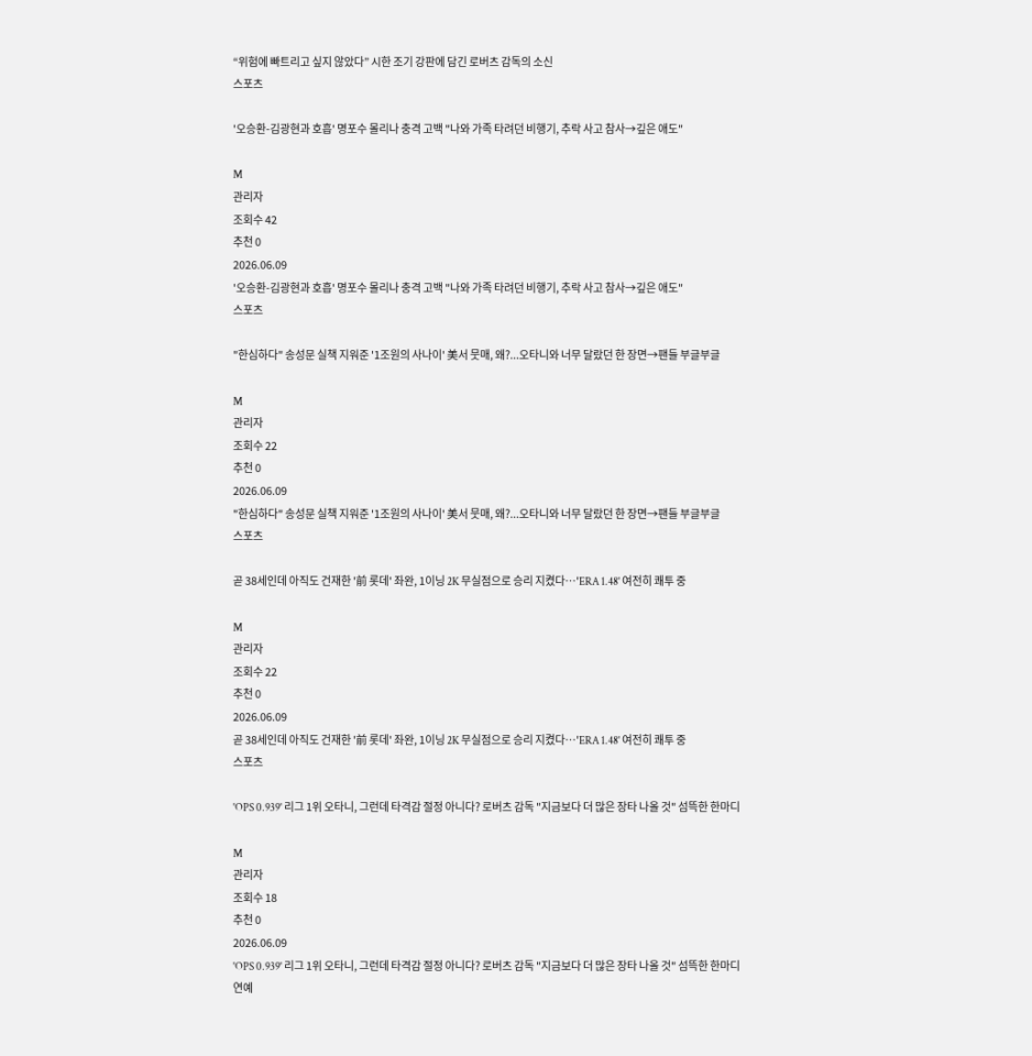“위험에 빠트리고 싶지 않았다” 시한 조기 강판에 담긴 로버츠 감독의 소신
스포츠

'오승환-김광현과 호흡' 명포수 몰리나 충격 고백 "나와 가족 타려던 비행기, 추락 사고 참사→깊은 애도"

M
관리자
조회수 42
추천 0
2026.06.09
'오승환-김광현과 호흡' 명포수 몰리나 충격 고백 "나와 가족 타려던 비행기, 추락 사고 참사→깊은 애도"
스포츠

"한심하다" 송성문 실책 지워준 '1조원의 사나이' 美서 뭇매, 왜?...오타니와 너무 달랐던 한 장면→팬들 부글부글

M
관리자
조회수 22
추천 0
2026.06.09
"한심하다" 송성문 실책 지워준 '1조원의 사나이' 美서 뭇매, 왜?...오타니와 너무 달랐던 한 장면→팬들 부글부글
스포츠

곧 38세인데 아직도 건재한 '前 롯데' 좌완, 1이닝 2K 무실점으로 승리 지켰다…'ERA 1.48' 여전히 쾌투 중

M
관리자
조회수 22
추천 0
2026.06.09
곧 38세인데 아직도 건재한 '前 롯데' 좌완, 1이닝 2K 무실점으로 승리 지켰다…'ERA 1.48' 여전히 쾌투 중
스포츠

'OPS 0.939' 리그 1위 오타니, 그런데 타격감 절정 아니다? 로버츠 감독 "지금보다 더 많은 장타 나올 것" 섬뜩한 한마디

M
관리자
조회수 18
추천 0
2026.06.09
'OPS 0.939' 리그 1위 오타니, 그런데 타격감 절정 아니다? 로버츠 감독 "지금보다 더 많은 장타 나올 것" 섬뜩한 한마디
연예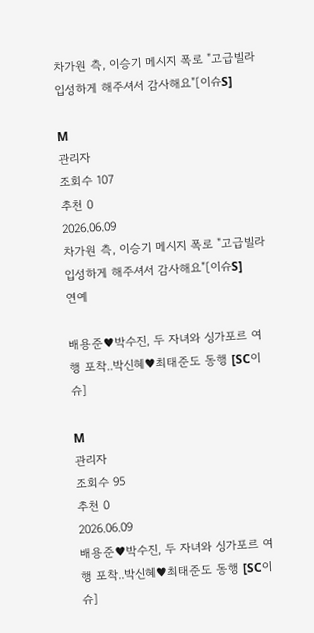차가원 측, 이승기 메시지 폭로 "고급빌라 입성하게 해주셔서 감사해요"[이슈S]

M
관리자
조회수 107
추천 0
2026.06.09
차가원 측, 이승기 메시지 폭로 "고급빌라 입성하게 해주셔서 감사해요"[이슈S]
연예

배용준♥박수진, 두 자녀와 싱가포르 여행 포착..박신혜♥최태준도 동행 [SC이슈]

M
관리자
조회수 95
추천 0
2026.06.09
배용준♥박수진, 두 자녀와 싱가포르 여행 포착..박신혜♥최태준도 동행 [SC이슈]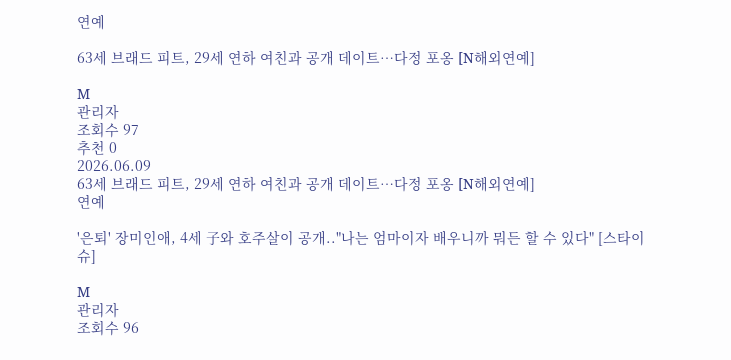연예

63세 브래드 피트, 29세 연하 여친과 공개 데이트…다정 포옹 [N해외연예]

M
관리자
조회수 97
추천 0
2026.06.09
63세 브래드 피트, 29세 연하 여친과 공개 데이트…다정 포옹 [N해외연예]
연예

'은퇴' 장미인애, 4세 子와 호주살이 공개.."나는 엄마이자 배우니까 뭐든 할 수 있다" [스타이슈]

M
관리자
조회수 96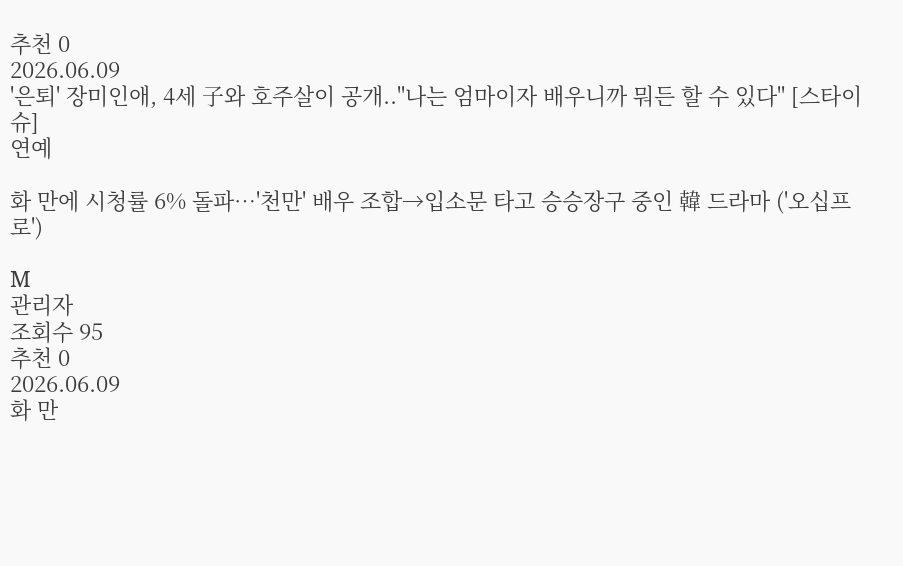추천 0
2026.06.09
'은퇴' 장미인애, 4세 子와 호주살이 공개.."나는 엄마이자 배우니까 뭐든 할 수 있다" [스타이슈]
연예

화 만에 시청률 6% 돌파…'천만' 배우 조합→입소문 타고 승승장구 중인 韓 드라마 ('오십프로')

M
관리자
조회수 95
추천 0
2026.06.09
화 만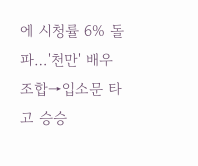에 시청률 6% 돌파…'천만' 배우 조합→입소문 타고 승승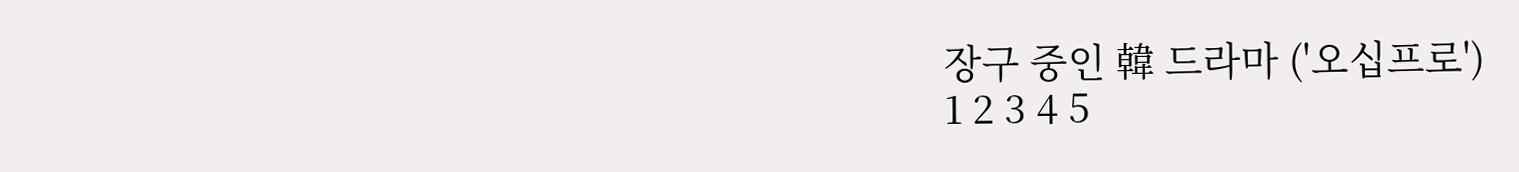장구 중인 韓 드라마 ('오십프로')
1 2 3 4 5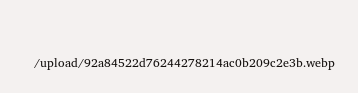/upload/92a84522d76244278214ac0b209c2e3b.webp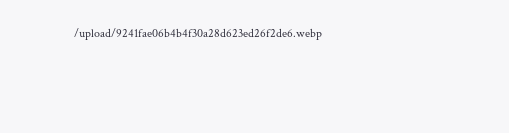/upload/9241fae06b4b4f30a28d623ed26f2de6.webp